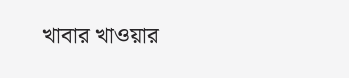খাবার খাওয়ার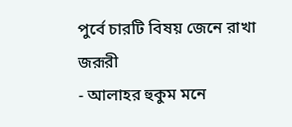পুর্বে চারটি বিষয় জেনে রাখা জরূরী
- আলাহর হুকুম মনে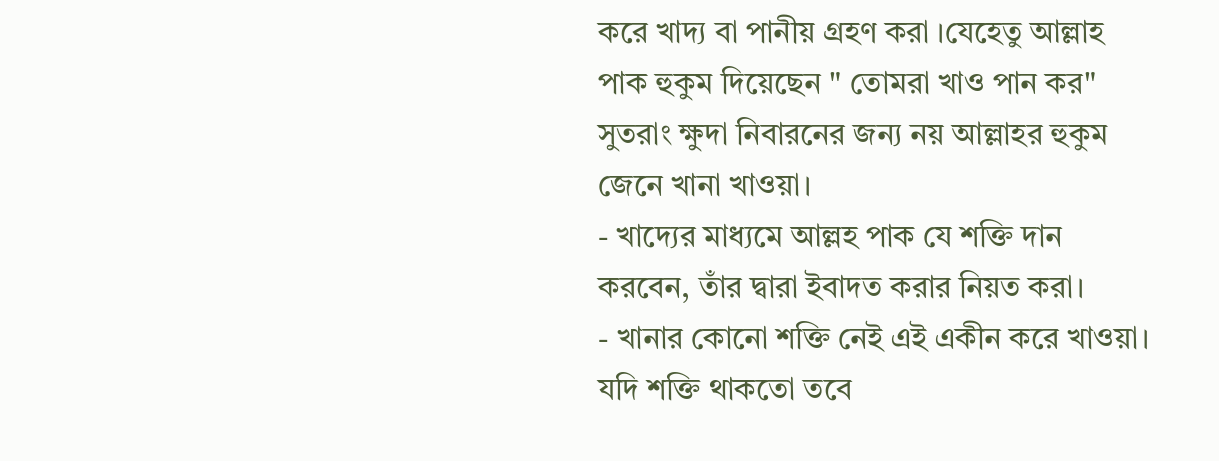করে খাদ্য বা পানীয় গ্রহণ করা ।যেহেতু আল্লাহ পাক হুকুম দিয়েছেন " তোমরা খাও পান কর" সুতরাং ক্ষুদা নিবারনের জন্য নয় আল্লাহর হুকুম জেনে খানা খাওয়া।
- খাদ্যের মাধ্যমে আল্লহ পাক যে শক্তি দান করবেন, তাঁর দ্বারা ইবাদত করার নিয়ত করা।
- খানার কোনো শক্তি নেই এই একীন করে খাওয়া। যদি শক্তি থাকতো তবে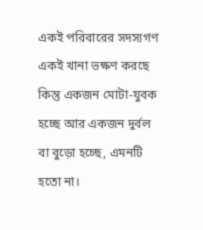একই পরিবারের সদস্যগণ একই খানা ভক্ষণ করছে কিন্তু একজন মোটা-যুবক হচ্ছে আর একজন দুর্বল বা বুড়ো হচ্ছে, এমনটি হতো না।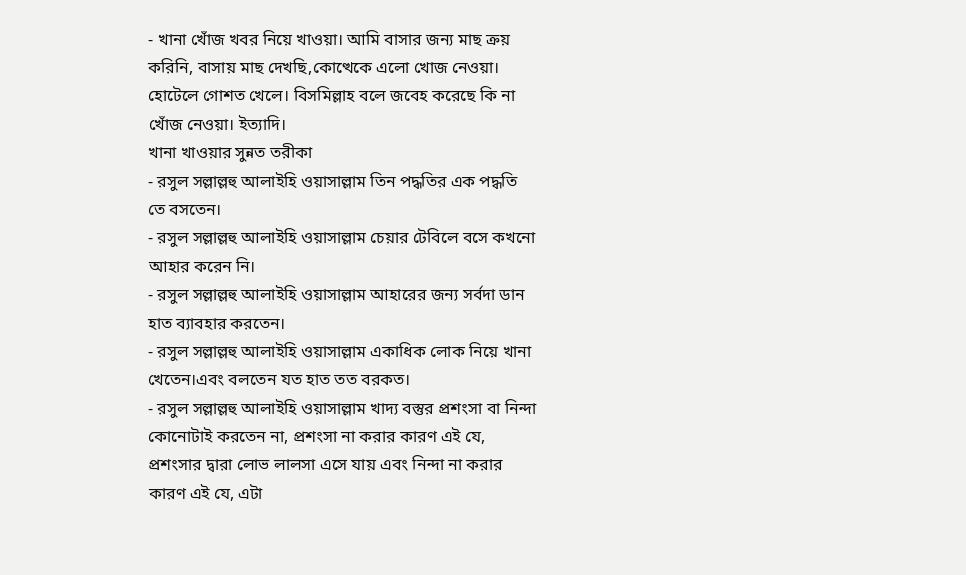- খানা খোঁজ খবর নিয়ে খাওয়া। আমি বাসার জন্য মাছ ক্রয় করিনি, বাসায় মাছ দেখছি,কোত্থেকে এলো খোজ নেওয়া। হোটেলে গোশত খেলে। বিসমিল্লাহ বলে জবেহ করেছে কি না খোঁজ নেওয়া। ইত্যাদি।
খানা খাওয়ার সুন্নত তরীকা
- রসুল সল্লাল্লহু আলাইহি ওয়াসাল্লাম তিন পদ্ধতির এক পদ্ধতি তে বসতেন।
- রসুল সল্লাল্লহু আলাইহি ওয়াসাল্লাম চেয়ার টেবিলে বসে কখনো আহার করেন নি।
- রসুল সল্লাল্লহু আলাইহি ওয়াসাল্লাম আহারের জন্য সর্বদা ডান হাত ব্যাবহার করতেন।
- রসুল সল্লাল্লহু আলাইহি ওয়াসাল্লাম একাধিক লোক নিয়ে খানা খেতেন।এবং বলতেন যত হাত তত বরকত।
- রসুল সল্লাল্লহু আলাইহি ওয়াসাল্লাম খাদ্য বস্তুর প্রশংসা বা নিন্দা কোনোটাই করতেন না, প্রশংসা না করার কারণ এই যে, প্রশংসার দ্বারা লোভ লালসা এসে যায় এবং নিন্দা না করার কারণ এই যে, এটা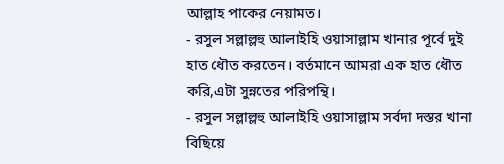আল্লাহ পাকের নেয়ামত।
- রসুল সল্লাল্লহু আলাইহি ওয়াসাল্লাম খানার পূর্বে দুই হাত ধৌত করতেন। বর্তমানে আমরা এক হাত ধৌত করি,এটা সুন্নতের পরিপন্থি।
- রসুল সল্লাল্লহু আলাইহি ওয়াসাল্লাম সর্বদা দস্তর খানা বিছিয়ে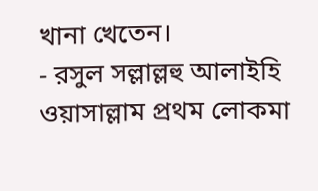খানা খেতেন।
- রসুল সল্লাল্লহু আলাইহি ওয়াসাল্লাম প্রথম লোকমা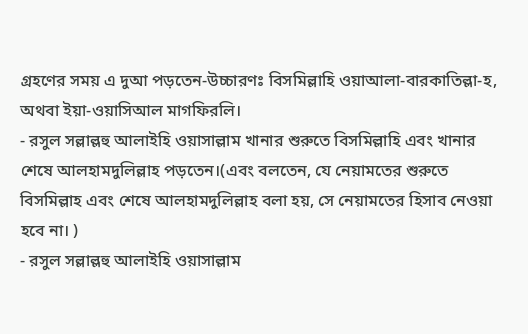গ্রহণের সময় এ দুআ পড়তেন-উচ্চারণঃ বিসমিল্লাহি ওয়াআলা-বারকাতিল্লা-হ, অথবা ইয়া-ওয়াসিআল মাগফিরলি।
- রসুল সল্লাল্লহু আলাইহি ওয়াসাল্লাম খানার শুরুতে বিসমিল্লাহি এবং খানার শেষে আলহামদুলিল্লাহ পড়তেন।(এবং বলতেন, যে নেয়ামতের শুরুতে বিসমিল্লাহ এবং শেষে আলহামদুলিল্লাহ বলা হয়, সে নেয়ামতের হিসাব নেওয়া হবে না। )
- রসুল সল্লাল্লহু আলাইহি ওয়াসাল্লাম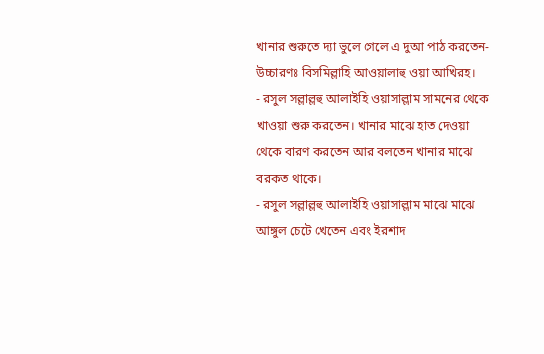খানার শুরুতে দ্যা ভুলে গেলে এ দুআ পাঠ করতেন- উচ্চারণঃ বিসমিল্লাহি আওয়ালাহু ওয়া আখিরহ।
- রসুল সল্লাল্লহু আলাইহি ওয়াসাল্লাম সামনের থেকে খাওয়া শুরু করতেন। খানার মাঝে হাত দেওয়া থেকে বারণ করতেন আর বলতেন খানার মাঝে বরকত থাকে।
- রসুল সল্লাল্লহু আলাইহি ওয়াসাল্লাম মাঝে মাঝে আঙ্গুল চেটে খেতেন এবং ইরশাদ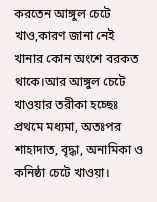করতেন আঙ্গুল চেটে খাও,কারণ জানা নেই খানার কোন অংশে বরকত থাকে।আর আঙ্গুল চেটে খাওয়ার তরীকা হচ্ছেঃ প্রথমে মধ্যমা, অতঃপর শাহাদাত, বৃদ্ধা, অনামিকা ও কনিষ্ঠা চেটে খাওয়া।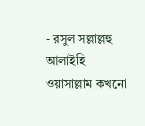- রসুল সল্লাল্লহু আলাইহি ওয়াসাল্লাম কখনো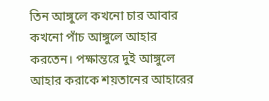তিন আঙ্গুলে কখনো চার আবার কখনো পাঁচ আঙ্গুলে আহার করতেন। পক্ষান্তরে দুই আঙ্গুলে আহার করাকে শয়তানের আহারের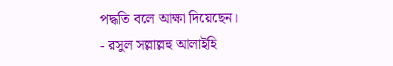পদ্ধতি বলে আক্ষা দিয়েছেন।
- রসুল সল্লাল্লহু আলাইহি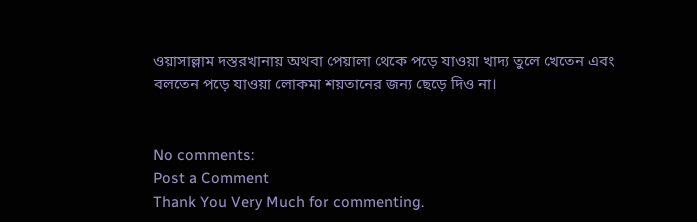ওয়াসাল্লাম দস্তরখানায় অথবা পেয়ালা থেকে পড়ে যাওয়া খাদ্য তুলে খেতেন এবং বলতেন পড়ে যাওয়া লোকমা শয়তানের জন্য ছেড়ে দিও না।


No comments:
Post a Comment
Thank You Very Much for commenting.